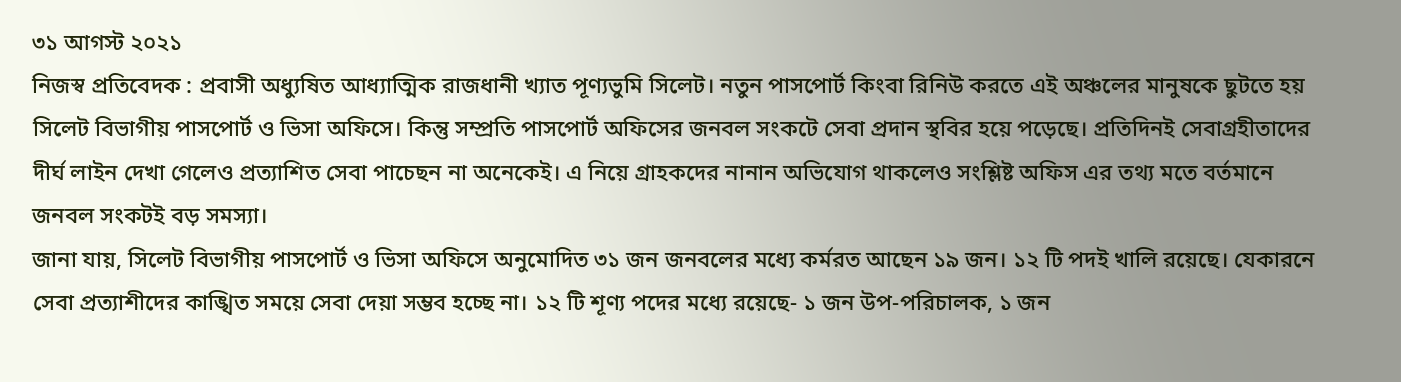৩১ আগস্ট ২০২১
নিজস্ব প্রতিবেদক : প্রবাসী অধ্যুষিত আধ্যাত্মিক রাজধানী খ্যাত পূণ্যভুমি সিলেট। নতুন পাসপোর্ট কিংবা রিনিউ করতে এই অঞ্চলের মানুষকে ছুটতে হয় সিলেট বিভাগীয় পাসপোর্ট ও ভিসা অফিসে। কিন্তু সম্প্রতি পাসপোর্ট অফিসের জনবল সংকটে সেবা প্রদান স্থবির হয়ে পড়েছে। প্রতিদিনই সেবাগ্রহীতাদের দীর্ঘ লাইন দেখা গেলেও প্রত্যাশিত সেবা পাচেছন না অনেকেই। এ নিয়ে গ্রাহকদের নানান অভিযোগ থাকলেও সংশ্লিষ্ট অফিস এর তথ্য মতে বর্তমানে জনবল সংকটই বড় সমস্যা।
জানা যায়, সিলেট বিভাগীয় পাসপোর্ট ও ভিসা অফিসে অনুমোদিত ৩১ জন জনবলের মধ্যে কর্মরত আছেন ১৯ জন। ১২ টি পদই খালি রয়েছে। যেকারনে সেবা প্রত্যাশীদের কাঙ্খিত সময়ে সেবা দেয়া সম্ভব হচ্ছে না। ১২ টি শূণ্য পদের মধ্যে রয়েছে- ১ জন উপ-পরিচালক, ১ জন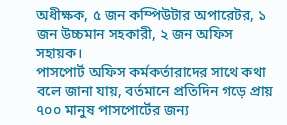অধীক্ষক, ৫ জন কম্পিউটার অপারেটর, ১ জন উচ্চমান সহকারী, ২ জন অফিস সহায়ক।
পাসপোর্ট অফিস কর্মকর্তারাদের সাথে কথা বলে জানা যায়, বর্তমানে প্রতিদিন গড়ে প্রায় ৭০০ মানুষ পাসপোর্টের জন্য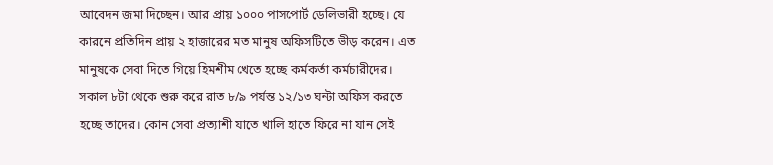আবেদন জমা দিচ্ছেন। আর প্রায় ১০০০ পাসপোর্ট ডেলিভারী হচ্ছে। যে কারনে প্রতিদিন প্রায় ২ হাজারের মত মানুষ অফিসটিতে ভীড় করেন। এত মানুষকে সেবা দিতে গিয়ে হিমশীম খেতে হচ্ছে কর্মকর্তা কর্মচারীদের। সকাল ৮টা থেকে শুরু করে রাত ৮/৯ পর্যন্ত ১২/১৩ ঘন্টা অফিস করতে হচ্ছে তাদের। কোন সেবা প্রত্যাশী যাতে খালি হাতে ফিরে না যান সেই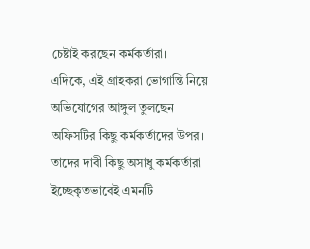চেষ্টাই করছেন কর্মকর্তারা।
এদিকে, এই গ্রাহকরা ভোগান্তি নিয়ে অভিযোগের আঙ্গুল তুলছেন অফিসটির কিছু কর্মকর্তাদের উপর। তাদের দাবী কিছু অসাধু কর্মকর্তারা ইচ্ছেকৃতভাবেই এমনটি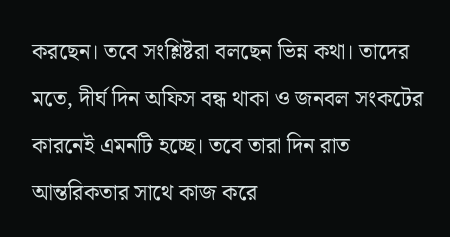করছেন। তবে সংশ্লিষ্টরা বলছেন ভিন্ন কথা। তাদের মতে, দীর্ঘ দিন অফিস বন্ধ থাকা ও জনবল সংকটের কারনেই এমনটি হচ্ছে। তবে তারা দিন রাত আন্তরিকতার সাথে কাজ করে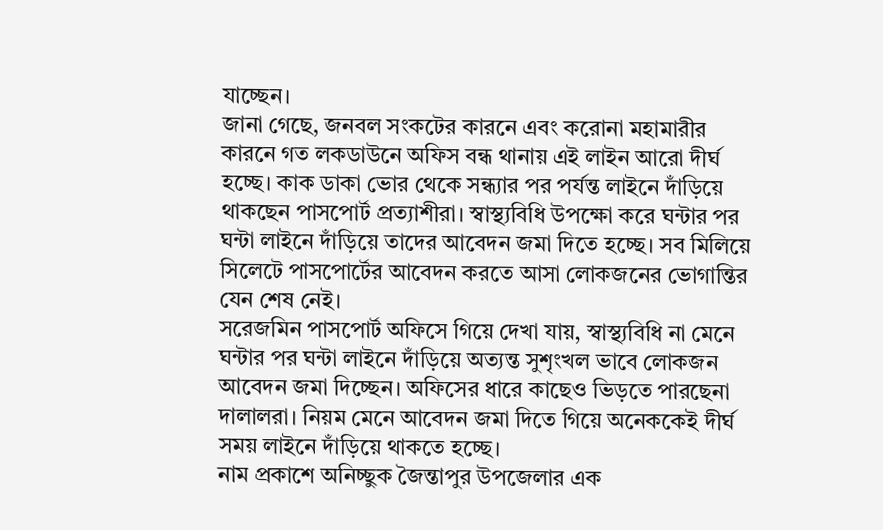যাচ্ছেন।
জানা গেছে, জনবল সংকটের কারনে এবং করোনা মহামারীর কারনে গত লকডাউনে অফিস বন্ধ থানায় এই লাইন আরো দীর্ঘ হচ্ছে। কাক ডাকা ভোর থেকে সন্ধ্যার পর পর্যন্ত লাইনে দাঁড়িয়ে থাকছেন পাসপোর্ট প্রত্যাশীরা। স্বাস্থ্যবিধি উপক্ষো করে ঘন্টার পর ঘন্টা লাইনে দাঁড়িয়ে তাদের আবেদন জমা দিতে হচ্ছে। সব মিলিয়ে সিলেটে পাসপোর্টের আবেদন করতে আসা লোকজনের ভোগান্তির যেন শেষ নেই।
সরেজমিন পাসপোর্ট অফিসে গিয়ে দেখা যায়, স্বাস্থ্যবিধি না মেনে ঘন্টার পর ঘন্টা লাইনে দাঁড়িয়ে অত্যন্ত সুশৃংখল ভাবে লোকজন আবেদন জমা দিচ্ছেন। অফিসের ধারে কাছেও ভিড়তে পারছেনা দালালরা। নিয়ম মেনে আবেদন জমা দিতে গিয়ে অনেককেই দীর্ঘ সময় লাইনে দাঁড়িয়ে থাকতে হচ্ছে।
নাম প্রকাশে অনিচ্ছুক জৈন্তাপুর উপজেলার এক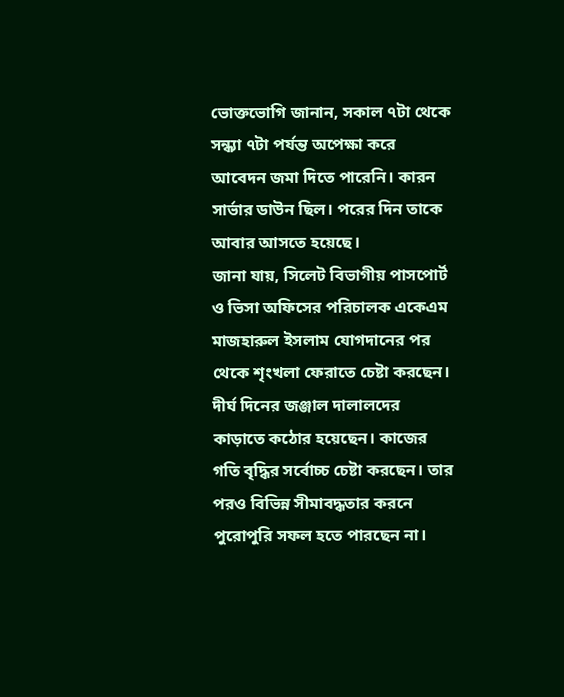ভোক্তভোগি জানান, সকাল ৭টা থেকে সন্ধ্যা ৭টা পর্যন্ত অপেক্ষা করে আবেদন জমা দিতে পারেনি। কারন সার্ভার ডাউন ছিল। পরের দিন তাকে আবার আসতে হয়েছে।
জানা যায়, সিলেট বিভাগীয় পাসপোর্ট ও ভিসা অফিসের পরিচালক একেএম মাজহারুল ইসলাম যোগদানের পর থেকে শৃংখলা ফেরাতে চেষ্টা করছেন। দীর্ঘ দিনের জঞ্জাল দালালদের কাড়াতে কঠোর হয়েছেন। কাজের গতি বৃদ্ধির সর্বোচ্চ চেষ্টা করছেন। তার পরও বিভিন্ন সীমাবদ্ধতার করনে পুরোপুরি সফল হতে পারছেন না।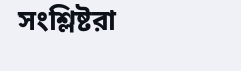সংশ্লিষ্টরা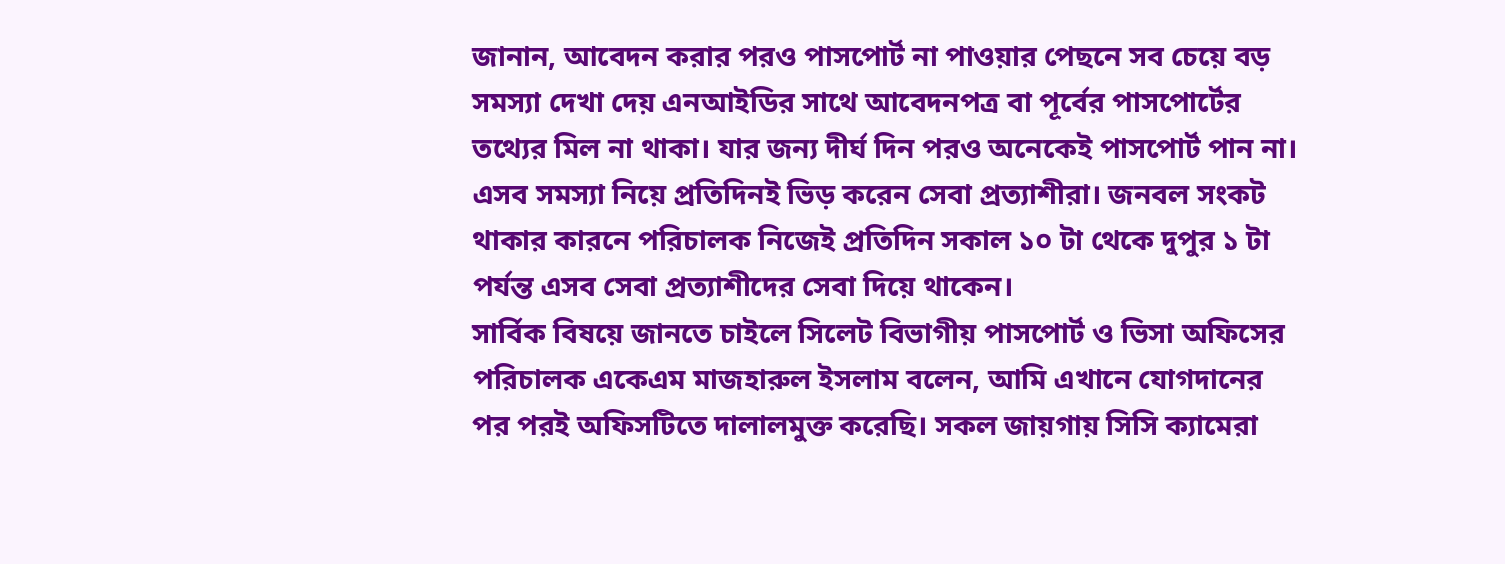জানান, আবেদন করার পরও পাসপোর্ট না পাওয়ার পেছনে সব চেয়ে বড় সমস্যা দেখা দেয় এনআইডির সাথে আবেদনপত্র বা পূর্বের পাসপোর্টের তথ্যের মিল না থাকা। যার জন্য দীর্ঘ দিন পরও অনেকেই পাসপোর্ট পান না। এসব সমস্যা নিয়ে প্রতিদিনই ভিড় করেন সেবা প্রত্যাশীরা। জনবল সংকট থাকার কারনে পরিচালক নিজেই প্রতিদিন সকাল ১০ টা থেকে দুপুর ১ টা পর্যন্ত এসব সেবা প্রত্যাশীদের সেবা দিয়ে থাকেন।
সার্বিক বিষয়ে জানতে চাইলে সিলেট বিভাগীয় পাসপোর্ট ও ভিসা অফিসের পরিচালক একেএম মাজহারুল ইসলাম বলেন, আমি এখানে যোগদানের পর পরই অফিসটিতে দালালমুক্ত করেছি। সকল জায়গায় সিসি ক্যামেরা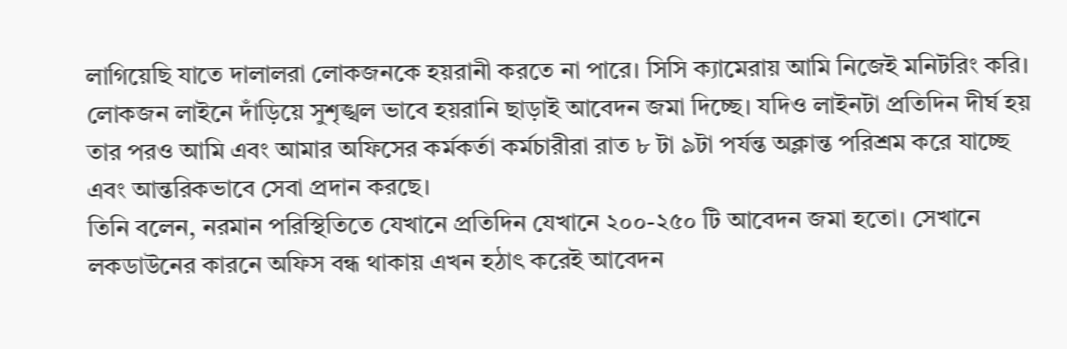লাগিয়েছি যাতে দালালরা লোকজনকে হয়রানী করতে না পারে। সিসি ক্যামেরায় আমি নিজেই মনিটরিং করি। লোকজন লাইনে দাঁড়িয়ে সুশৃঙ্খল ভাবে হয়রানি ছাড়াই আবেদন জমা দিচ্ছে। যদিও লাইনটা প্রতিদিন দীর্ঘ হয় তার পরও আমি এবং আমার অফিসের কর্মকর্তা কর্মচারীরা রাত ৮ টা ৯টা পর্যন্ত অক্লান্ত পরিশ্রম করে যাচ্ছে এবং আন্তরিকভাবে সেবা প্রদান করছে।
তিনি বলেন, নরমান পরিস্থিতিতে যেখানে প্রতিদিন যেখানে ২০০-২৫০ টি আবেদন জমা হতো। সেখানে লকডাউনের কারনে অফিস বন্ধ থাকায় এখন হঠাৎ করেই আবেদন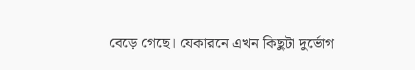বেড়ে গেছে। যেকারনে এখন কিছুটা দুর্ভোগ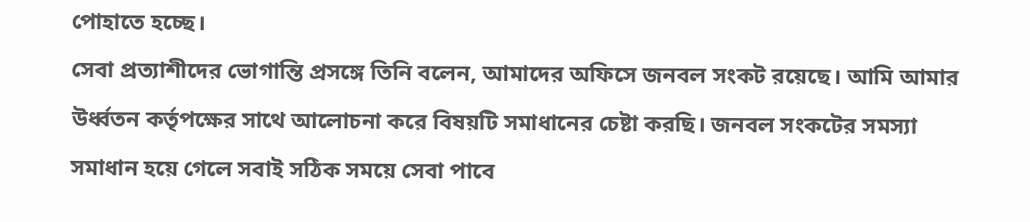পোহাতে হচ্ছে।
সেবা প্রত্যাশীদের ভোগান্তি প্রসঙ্গে তিনি বলেন, আমাদের অফিসে জনবল সংকট রয়েছে। আমি আমার উর্ধ্বতন কর্তৃপক্ষের সাথে আলোচনা করে বিষয়টি সমাধানের চেষ্টা করছি। জনবল সংকটের সমস্যা সমাধান হয়ে গেলে সবাই সঠিক সময়ে সেবা পাবে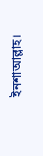ইনশাআল্লাহ।